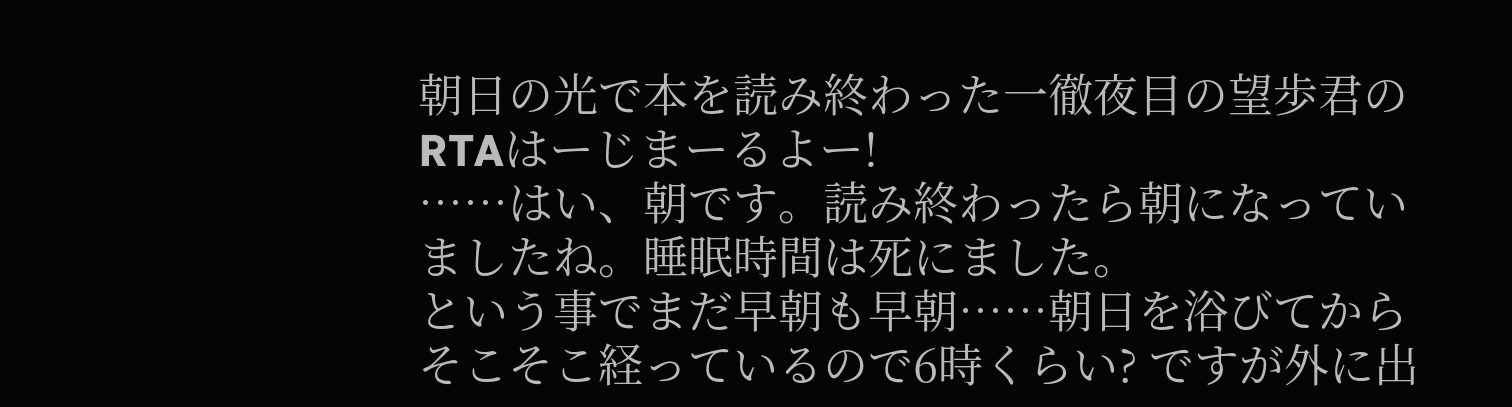朝日の光で本を読み終わった一徹夜目の望歩君のRTAはーじまーるよー!
……はい、朝です。読み終わったら朝になっていましたね。睡眠時間は死にました。
という事でまだ早朝も早朝……朝日を浴びてからそこそこ経っているので6時くらい? ですが外に出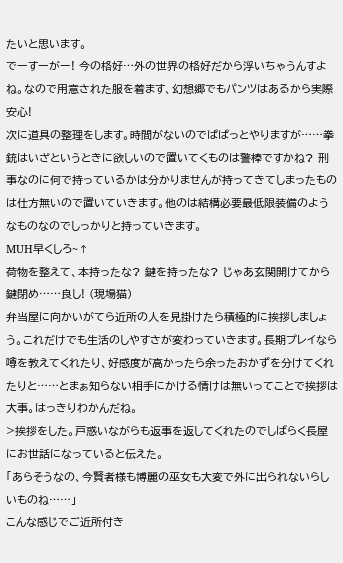たいと思います。
でーすーがー! 今の格好…外の世界の格好だから浮いちゃうんすよね。なので用意された服を着ます、幻想郷でもパンツはあるから実際安心!
次に道具の整理をします。時間がないのでぱぱっとやりますが……拳銃はいざというときに欲しいので置いてくものは警棒ですかね? 刑事なのに何で持っているかは分かりませんが持ってきてしまったものは仕方無いので置いていきます。他のは結構必要最低限装備のようなものなのでしっかりと持っていきます。
MUH早くしろ~↑
荷物を整えて、本持ったな? 鍵を持ったな? じゃあ玄関開けてから鍵閉め……良し! (現場猫)
弁当屋に向かいがてら近所の人を見掛けたら積極的に挨拶しましょう。これだけでも生活のしやすさが変わっていきます。長期プレイなら噂を教えてくれたり、好感度が高かったら余ったおかずを分けてくれたりと……とまぁ知らない相手にかける情けは無いってことで挨拶は大事。はっきりわかんだね。
>挨拶をした。戸惑いながらも返事を返してくれたのでしばらく長屋にお世話になっていると伝えた。
「あらそうなの、今賢者様も博麗の巫女も大変で外に出られないらしいものね……」
こんな感じでご近所付き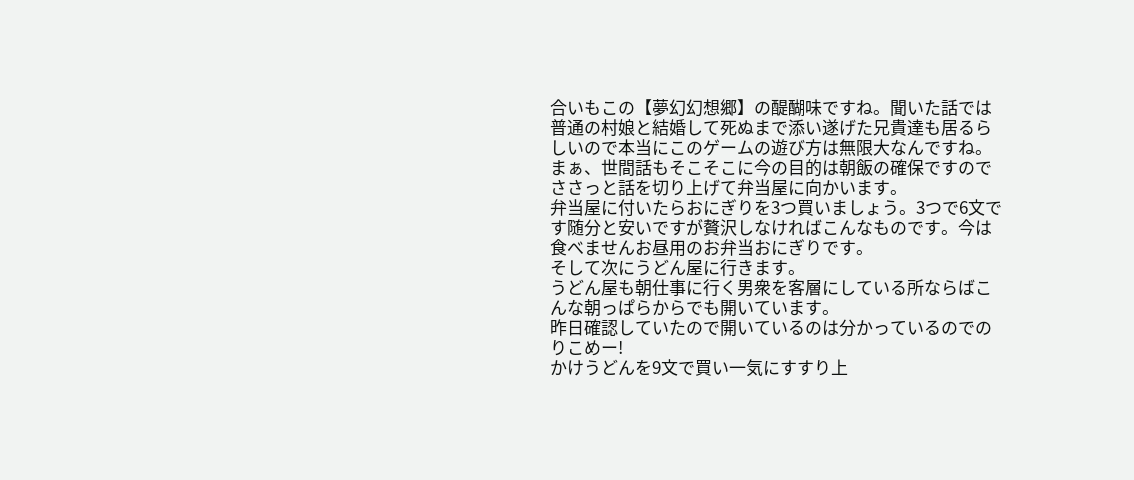合いもこの【夢幻幻想郷】の醍醐味ですね。聞いた話では普通の村娘と結婚して死ぬまで添い遂げた兄貴達も居るらしいので本当にこのゲームの遊び方は無限大なんですね。
まぁ、世間話もそこそこに今の目的は朝飯の確保ですのでささっと話を切り上げて弁当屋に向かいます。
弁当屋に付いたらおにぎりを3つ買いましょう。3つで6文です随分と安いですが贅沢しなければこんなものです。今は食べませんお昼用のお弁当おにぎりです。
そして次にうどん屋に行きます。
うどん屋も朝仕事に行く男衆を客層にしている所ならばこんな朝っぱらからでも開いています。
昨日確認していたので開いているのは分かっているのでのりこめー!
かけうどんを9文で買い一気にすすり上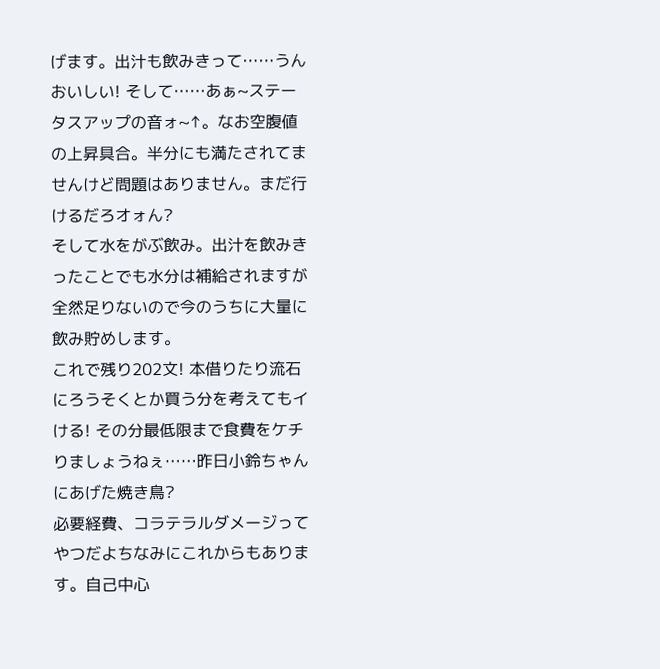げます。出汁も飲みきって……うんおいしい! そして……あぁ~ステータスアップの音ォ~↑。なお空腹値の上昇具合。半分にも満たされてませんけど問題はありません。まだ行けるだろオォん?
そして水をがぶ飲み。出汁を飲みきったことでも水分は補給されますが全然足りないので今のうちに大量に飲み貯めします。
これで残り202文! 本借りたり流石にろうそくとか買う分を考えてもイける! その分最低限まで食費をケチりましょうねぇ……昨日小鈴ちゃんにあげた焼き鳥?
必要経費、コラテラルダメージってやつだよちなみにこれからもあります。自己中心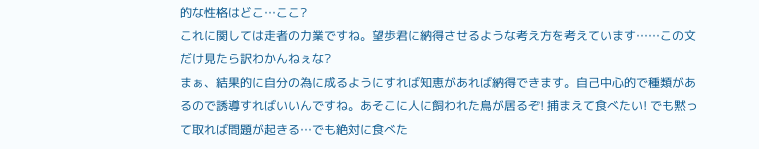的な性格はどこ…ここ?
これに関しては走者の力業ですね。望歩君に納得させるような考え方を考えています……この文だけ見たら訳わかんねぇな?
まぁ、結果的に自分の為に成るようにすれば知恵があれば納得できます。自己中心的で種類があるので誘導すればいいんですね。あそこに人に飼われた鳥が居るぞ! 捕まえて食べたい! でも黙って取れば問題が起きる…でも絶対に食べた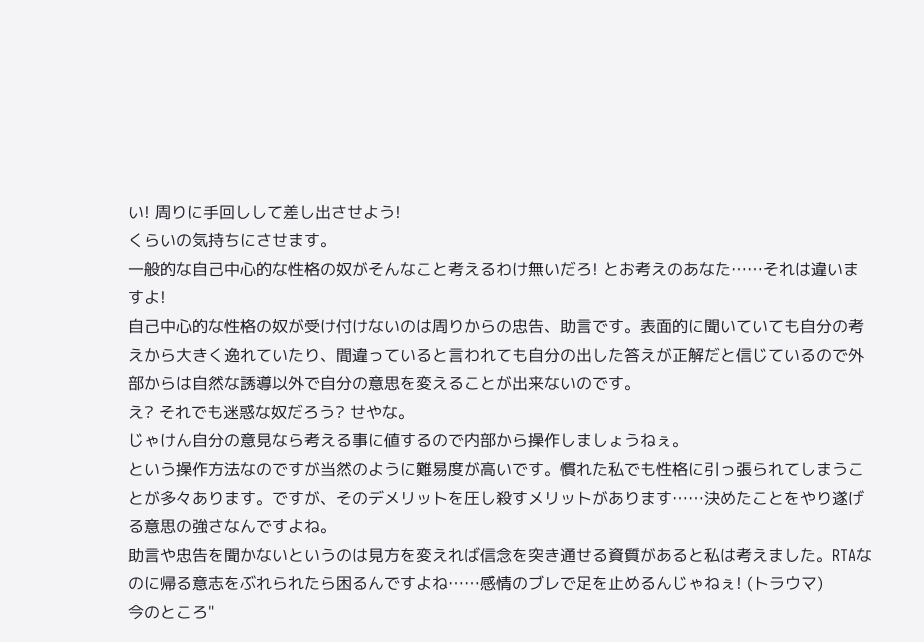い! 周りに手回しして差し出させよう!
くらいの気持ちにさせます。
一般的な自己中心的な性格の奴がそんなこと考えるわけ無いだろ! とお考えのあなた……それは違いますよ!
自己中心的な性格の奴が受け付けないのは周りからの忠告、助言です。表面的に聞いていても自分の考えから大きく逸れていたり、間違っていると言われても自分の出した答えが正解だと信じているので外部からは自然な誘導以外で自分の意思を変えることが出来ないのです。
え? それでも迷惑な奴だろう? せやな。
じゃけん自分の意見なら考える事に値するので内部から操作しましょうねぇ。
という操作方法なのですが当然のように難易度が高いです。慣れた私でも性格に引っ張られてしまうことが多々あります。ですが、そのデメリットを圧し殺すメリットがあります……決めたことをやり遂げる意思の強さなんですよね。
助言や忠告を聞かないというのは見方を変えれば信念を突き通せる資質があると私は考えました。RTAなのに帰る意志をぶれられたら困るんですよね……感情のブレで足を止めるんじゃねぇ! (トラウマ)
今のところ"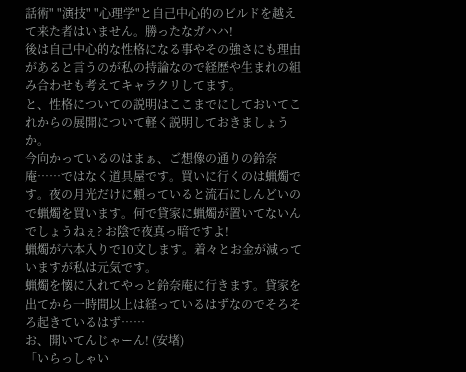話術" "演技" "心理学"と自己中心的のビルドを越えて来た者はいません。勝ったなガハハ!
後は自己中心的な性格になる事やその強さにも理由があると言うのが私の持論なので経歴や生まれの組み合わせも考えてキャラクリしてます。
と、性格についての説明はここまでにしておいてこれからの展開について軽く説明しておきましょうか。
今向かっているのはまぁ、ご想像の通りの鈴奈庵……ではなく道具屋です。買いに行くのは蝋燭です。夜の月光だけに頼っていると流石にしんどいので蝋燭を買います。何で貸家に蝋燭が置いてないんでしょうねぇ? お陰で夜真っ暗ですよ!
蝋燭が六本入りで10文します。着々とお金が減っていますが私は元気です。
蝋燭を懐に入れてやっと鈴奈庵に行きます。貸家を出てから一時間以上は経っているはずなのでそろそろ起きているはず……
お、開いてんじゃーん! (安堵)
「いらっしゃい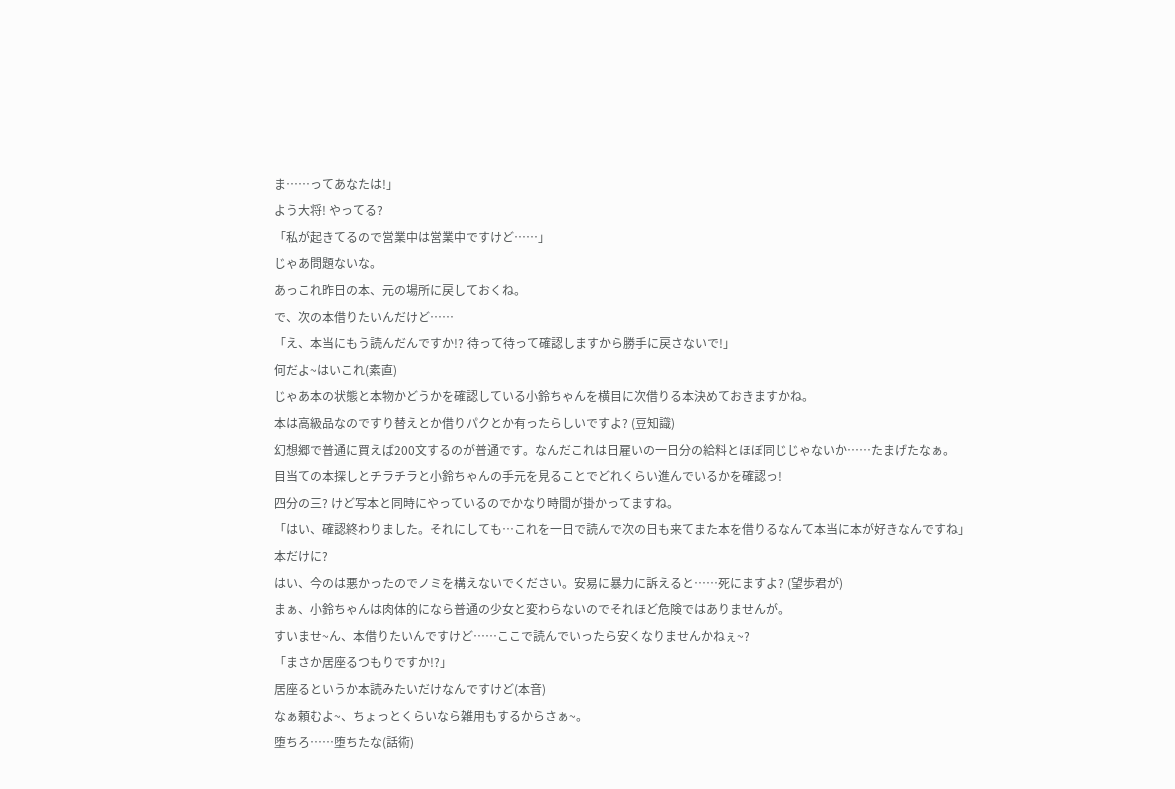ま……ってあなたは!」
よう大将! やってる?
「私が起きてるので営業中は営業中ですけど……」
じゃあ問題ないな。
あっこれ昨日の本、元の場所に戻しておくね。
で、次の本借りたいんだけど……
「え、本当にもう読んだんですか!? 待って待って確認しますから勝手に戻さないで!」
何だよ~はいこれ(素直)
じゃあ本の状態と本物かどうかを確認している小鈴ちゃんを横目に次借りる本決めておきますかね。
本は高級品なのですり替えとか借りパクとか有ったらしいですよ? (豆知識)
幻想郷で普通に買えば200文するのが普通です。なんだこれは日雇いの一日分の給料とほぼ同じじゃないか……たまげたなぁ。
目当ての本探しとチラチラと小鈴ちゃんの手元を見ることでどれくらい進んでいるかを確認っ!
四分の三? けど写本と同時にやっているのでかなり時間が掛かってますね。
「はい、確認終わりました。それにしても…これを一日で読んで次の日も来てまた本を借りるなんて本当に本が好きなんですね」
本だけに?
はい、今のは悪かったのでノミを構えないでください。安易に暴力に訴えると……死にますよ? (望歩君が)
まぁ、小鈴ちゃんは肉体的になら普通の少女と変わらないのでそれほど危険ではありませんが。
すいませ~ん、本借りたいんですけど……ここで読んでいったら安くなりませんかねぇ~?
「まさか居座るつもりですか!?」
居座るというか本読みたいだけなんですけど(本音)
なぁ頼むよ~、ちょっとくらいなら雑用もするからさぁ~。
堕ちろ……堕ちたな(話術)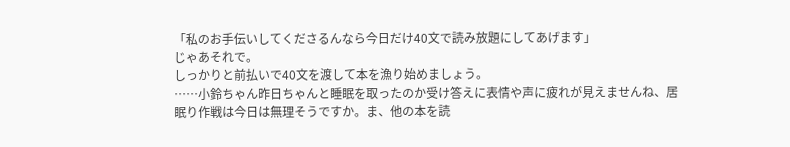「私のお手伝いしてくださるんなら今日だけ40文で読み放題にしてあげます」
じゃあそれで。
しっかりと前払いで40文を渡して本を漁り始めましょう。
……小鈴ちゃん昨日ちゃんと睡眠を取ったのか受け答えに表情や声に疲れが見えませんね、居眠り作戦は今日は無理そうですか。ま、他の本を読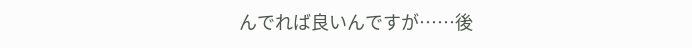んでれば良いんですが……後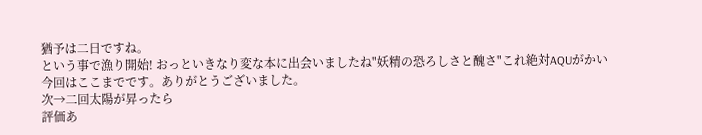猶予は二日ですね。
という事で漁り開始! おっといきなり変な本に出会いましたね"妖精の恐ろしさと醜さ"これ絶対AQUがかい
今回はここまでです。ありがとうございました。
次→二回太陽が昇ったら
評価あ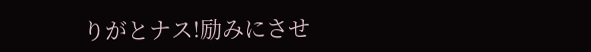りがとナス!励みにさせ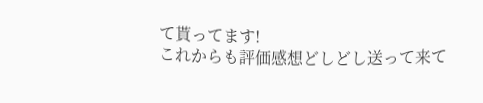て貰ってます!
これからも評価感想どしどし送って来て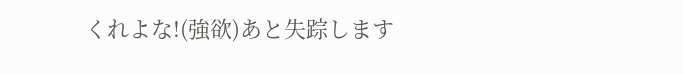くれよな!(強欲)あと失踪します